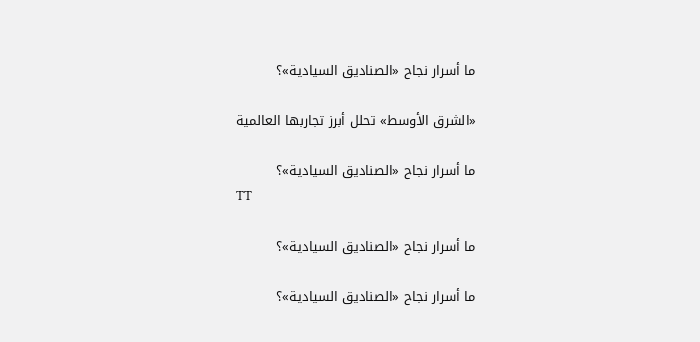ما أسرار نجاح «الصناديق السيادية»؟

«الشرق الأوسط» تحلل أبرز تجاربها العالمية

ما أسرار نجاح «الصناديق السيادية»؟
TT

ما أسرار نجاح «الصناديق السيادية»؟

ما أسرار نجاح «الصناديق السيادية»؟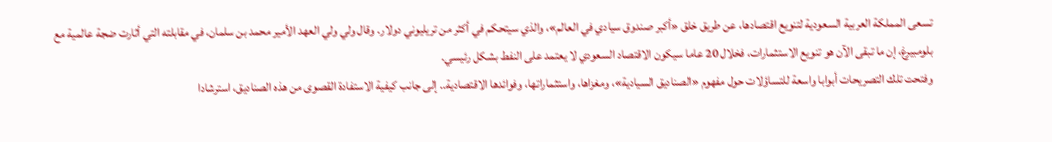تسعى المملكة العربية السعودية لتنويع اقتصادها، عن طريق خلق «أكبر صندوق سيادي في العالم»، والذي سيتحكم في أكثر من تريليوني دولار. وقال ولي ولي العهد الأمير محمد بن سلمان، في مقابلته التي أثارت ضجة عالمية مع بلومبيرغ، إن ما تبقى الآن هو تنويع الاستثمارات، فخلال 20 عاما سيكون الاقتصاد السعودي لا يعتمد على النفط بشكل رئيسي.
وفتحت تلك التصريحات أبوابا واسعة للتساؤلات حول مفهوم «الصناديق السيادية»، ومغزاها، واستثماراتها، وفوائدها الاقتصادية.. إلى جانب كيفية الاستفادة القصوى من هذه الصناديق، استرشادا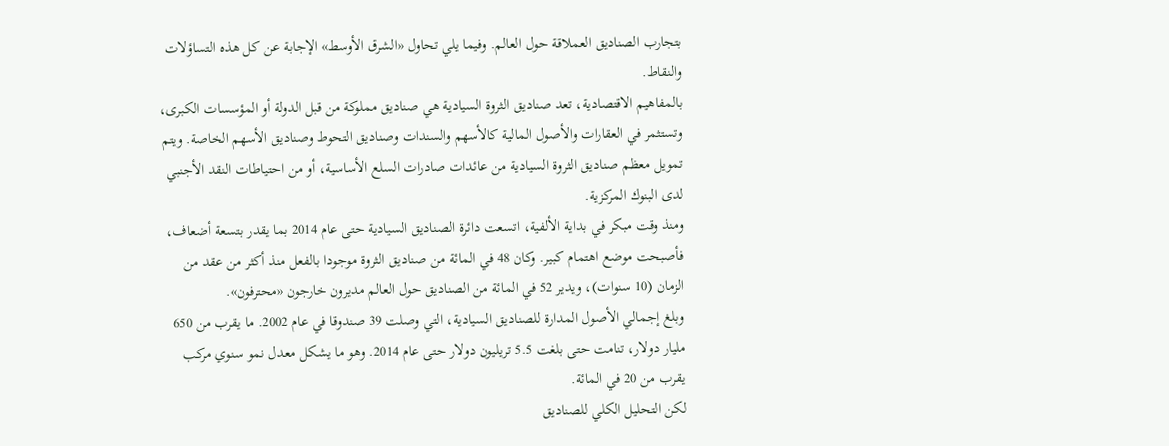بتجارب الصناديق العملاقة حول العالم. وفيما يلي تحاول «الشرق الأوسط» الإجابة عن كل هذه التساؤلات والنقاط.
بالمفاهيم الاقتصادية، تعد صناديق الثروة السيادية هي صناديق مملوكة من قبل الدولة أو المؤسسات الكبرى، وتستثمر في العقارات والأصول المالية كالأسهم والسندات وصناديق التحوط وصناديق الأسهم الخاصة. ويتم تمويل معظم صناديق الثروة السيادية من عائدات صادرات السلع الأساسية، أو من احتياطات النقد الأجنبي لدى البنوك المركزية.
ومنذ وقت مبكر في بداية الألفية، اتسعت دائرة الصناديق السيادية حتى عام 2014 بما يقدر بتسعة أضعاف، فأصبحت موضع اهتمام كبير. وكان 48 في المائة من صناديق الثروة موجودا بالفعل منذ أكثر من عقد من الزمان (10 سنوات)، ويدير 52 في المائة من الصناديق حول العالم مديرون خارجون «محترفون».
وبلغ إجمالي الأصول المدارة للصناديق السيادية، التي وصلت 39 صندوقا في عام 2002. ما يقرب من 650 مليار دولار، تنامت حتى بلغت 5.5 تريليون دولار حتى عام 2014. وهو ما يشكل معدل نمو سنوي مركب يقرب من 20 في المائة.
لكن التحليل الكلي للصناديق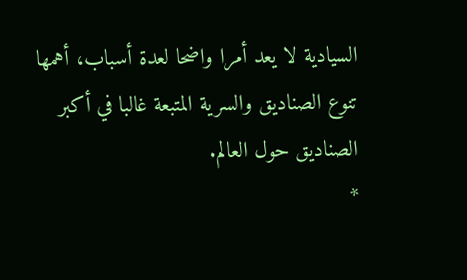السيادية لا يعد أمرا واضحا لعدة أسباب، أهمها تنوع الصناديق والسرية المتبعة غالبا في أكبر الصناديق حول العالم.
*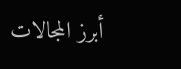أبرز المجالات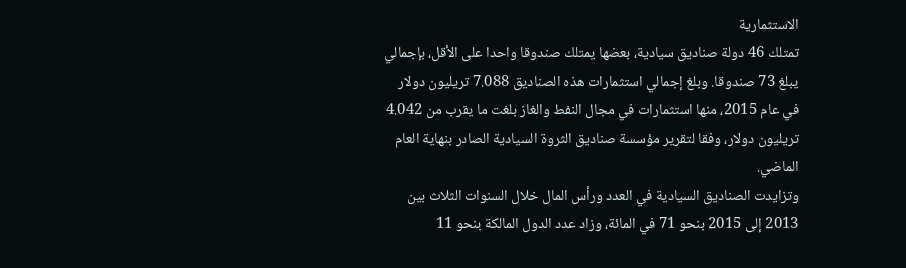الاستثمارية
تمتلك 46 دولة صناديق سيادية، بعضها يمتلك صندوقا واحدا على الأقل، بإجمالي يبلغ 73 صندوقا. وبلغ إجمالي استثمارات هذه الصناديق 7.088 تريليون دولار في عام 2015، منها استثمارات في مجال النفط والغاز بلغت ما يقرب من 4.042 تريليون دولار، وفقا لتقرير مؤسسة صناديق الثروة السيادية الصادر بنهاية العام الماضي.
وتزايدت الصناديق السيادية في العدد ورأس المال خلال السنوات الثلاث بين 2013 إلى 2015 بنحو 71 في المائة، وزاد عدد الدول المالكة بنحو 11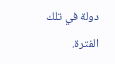دولة في تلك الفترة.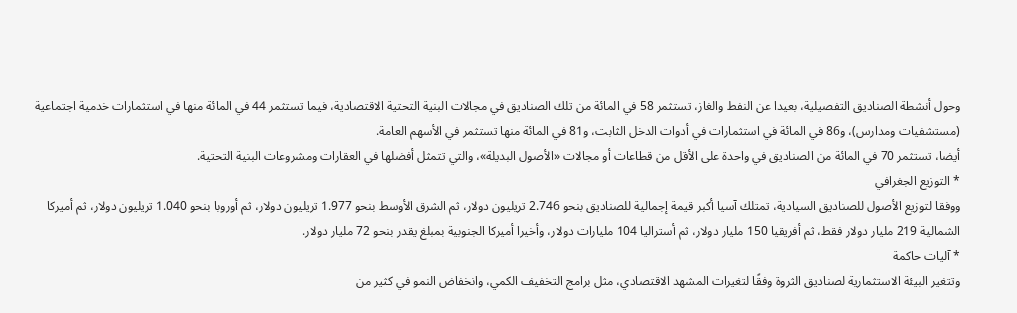وحول أنشطة الصناديق التفصيلية، بعيدا عن النفط والغاز، تستثمر 58 في المائة من تلك الصناديق في مجالات البنية التحتية الاقتصادية، فيما تستثمر 44 في المائة منها في استثمارات خدمية اجتماعية (مستشفيات ومدارس)، و86 في المائة في استثمارات في أدوات الدخل الثابت، و81 في المائة منها تستثمر في الأسهم العامة.
أيضا، تستثمر 70 في المائة من الصناديق في واحدة على الأقل من قطاعات أو مجالات «الأصول البديلة»، والتي تتمثل أفضلها في العقارات ومشروعات البنية التحتية.
* التوزيع الجغرافي
ووفقا لتوزيع الأصول للصناديق السيادية، تمتلك آسيا أكبر قيمة إجمالية للصناديق بنحو 2.746 تريليون دولار، ثم الشرق الأوسط بنحو 1.977 تريليون دولار، ثم أوروبا بنحو 1.040 تريليون دولار، ثم أميركا الشمالية 219 مليار دولار فقط، ثم أفريقيا 150 مليار دولار، ثم أستراليا 104 مليارات دولار، وأخيرا أميركا الجنوبية بمبلغ يقدر بنحو 72 مليار دولار.
* آليات حاكمة
وتتغير البيئة الاستثمارية لصناديق الثروة وفقًا لتغيرات المشهد الاقتصادي، مثل برامج التخفيف الكمي، وانخفاض النمو في كثير من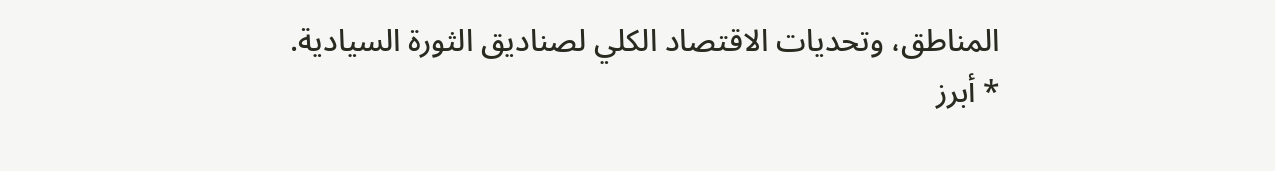المناطق، وتحديات الاقتصاد الكلي لصناديق الثورة السيادية.
* أبرز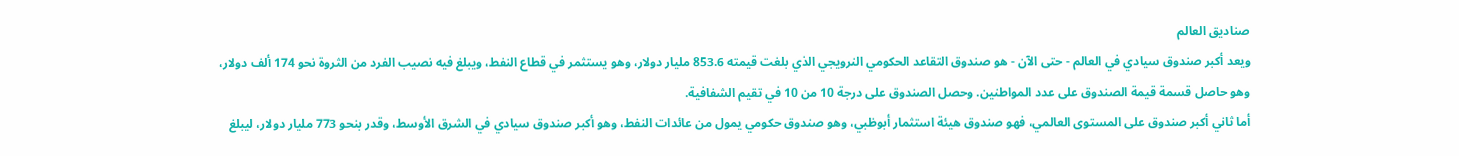صناديق العالم
ويعد أكبر صندوق سيادي في العالم - حتى الآن - هو صندوق التقاعد الحكومي النرويجي الذي بلغت قيمته 853.6 مليار دولار، وهو يستثمر في قطاع النفط، ويبلغ فيه نصيب الفرد من الثروة نحو 174 ألف دولار، وهو حاصل قسمة قيمة الصندوق على عدد المواطنين. وحصل الصندوق على درجة 10 من 10 في تقيم الشفافية.
أما ثاني أكبر صندوق على المستوى العالمي، فهو صندوق هيئة استثمار أبوظبي، وهو صندوق حكومي يمول من عائدات النفط، وهو أكبر صندوق سيادي في الشرق الأوسط، وقدر بنحو 773 مليار دولار، ليبلغ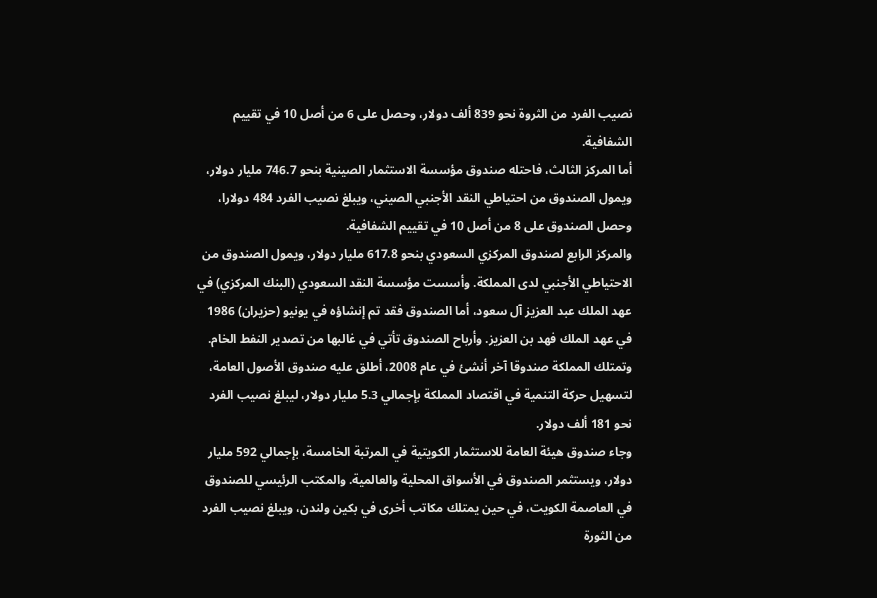نصيب الفرد من الثروة نحو 839 ألف دولار، وحصل على 6 من أصل 10 في تقييم الشفافية.
أما المركز الثالث، فاحتله صندوق مؤسسة الاستثمار الصينية بنحو 746.7 مليار دولار، ويمول الصندوق من احتياطي النقد الأجنبي الصيني، ويبلغ نصيب الفرد 484 دولارا، وحصل الصندوق على 8 من أصل 10 في تقييم الشفافية.
والمركز الرابع لصندوق المركزي السعودي بنحو 617.8 مليار دولار، ويمول الصندوق من الاحتياطي الأجنبي لدى المملكة. وأسست مؤسسة النقد السعودي (البنك المركزي) في عهد الملك عبد العزيز آل سعود، أما الصندوق فقد تم إنشاؤه في يونيو (حزيران) 1986 في عهد الملك فهد بن العزيز. وأرباح الصندوق تأتي في غالبها من تصدير النفط الخام.
وتمتلك المملكة صندوقا آخر أنشئ في عام 2008، أطلق عليه صندوق الأصول العامة، لتسهيل حركة التنمية في اقتصاد المملكة بإجمالي 5.3 مليار دولار، ليبلغ نصيب الفرد نحو 181 ألف دولار.
وجاء صندوق هيئة العامة للاستثمار الكويتية في المرتبة الخامسة، بإجمالي 592 مليار دولار، ويستثمر الصندوق في الأسواق المحلية والعالمية. والمكتب الرئيسي للصندوق في العاصمة الكويت، في حين يمتلك مكاتب أخرى في بكين ولندن، ويبلغ نصيب الفرد من الثورة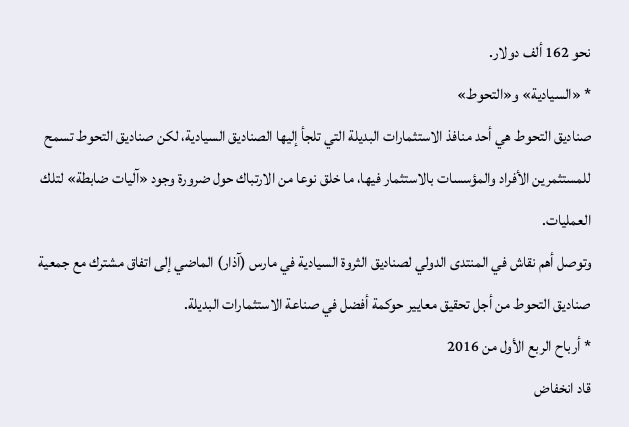نحو 162 ألف دولار.
* «السيادية» و«التحوط»
صناديق التحوط هي أحد منافذ الاستثمارات البديلة التي تلجأ إليها الصناديق السيادية، لكن صناديق التحوط تسمح للمستثمرين الأفراد والمؤسسات بالاستثمار فيها، ما خلق نوعا من الارتباك حول ضرورة وجود «آليات ضابطة» لتلك العمليات.
وتوصل أهم نقاش في المنتدى الدولي لصناديق الثروة السيادية في مارس (آذار) الماضي إلى اتفاق مشترك مع جمعية صناديق التحوط من أجل تحقيق معايير حوكمة أفضل في صناعة الاستثمارات البديلة.
* أرباح الربع الأول من 2016
قاد انخفاض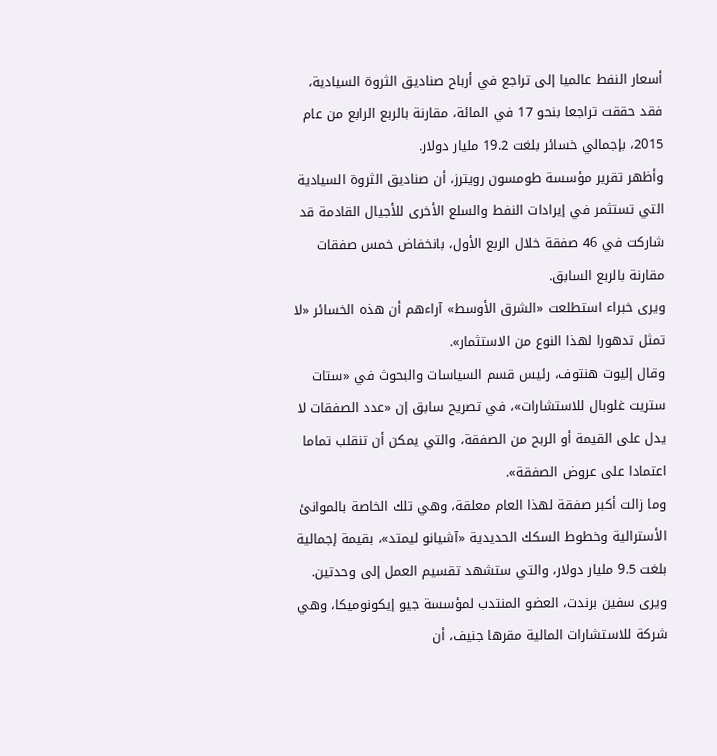أسعار النفط عالميا إلى تراجع في أرباح صناديق الثروة السيادية، فقد حققت تراجعا بنحو 17 في المائة، مقارنة بالربع الرابع من عام 2015، بإجمالي خسائر بلغت 19.2 مليار دولار.
وأظهر تقرير مؤسسة طومسون رويترز، أن صناديق الثروة السيادية التي تستثمر في إيرادات النفط والسلع الأخرى للأجيال القادمة قد شاركت في 46 صفقة خلال الربع الأول، بانخفاض خمس صفقات مقارنة بالربع السابق.
ويرى خبراء استطلعت «الشرق الأوسط» آراءهم أن هذه الخسائر «لا تمثل تدهورا لهذا النوع من الاستثمار».
وقال إليوت هنتوف، رئيس قسم السياسات والبحوث في «ستات ستريت غلوبال للاستشارات»، في تصريح سابق إن «عدد الصفقات لا يدل على القيمة أو الربح من الصفقة، والتي يمكن أن تنقلب تماما اعتمادا على عروض الصفقة».
وما زالت أكبر صفقة لهذا العام معلقة، وهي تلك الخاصة بالموانئ الأسترالية وخطوط السكك الحديدية «آشيانو ليمتد»، بقيمة إجمالية بلغت 9.5 مليار دولار، والتي ستشهد تقسيم العمل إلى وحدتين.
ويرى سفين برندت، العضو المنتدب لمؤسسة جيو إيكونوميكا، وهي شركة للاستشارات المالية مقرها جنيف، أن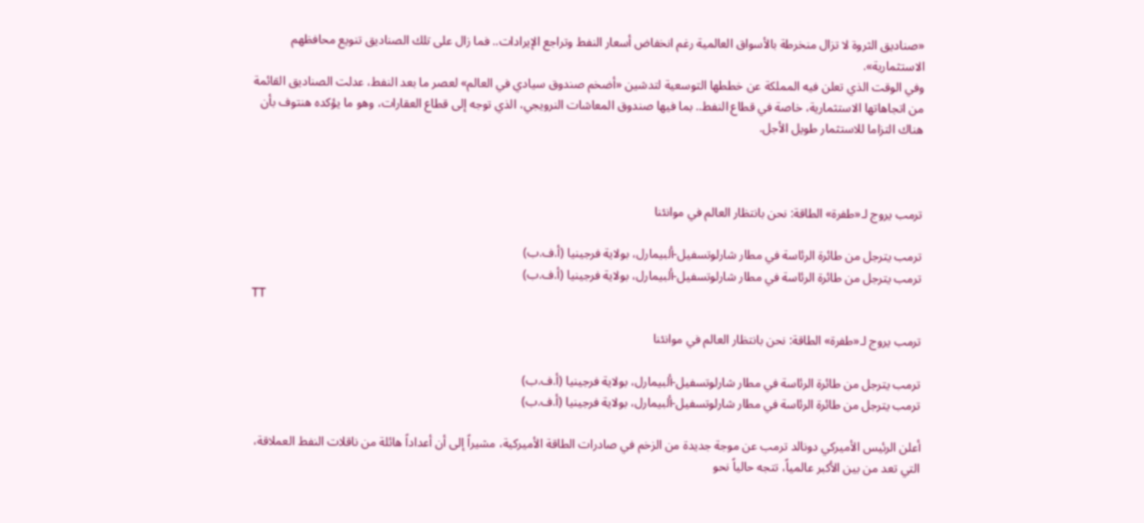«صناديق الثروة لا تزال منخرطة بالأسواق العالمية رغم انخفاض أسعار النفط وتراجع الإيرادات.. فما زال على تلك الصناديق تنويع محافظهم الاستثمارية».
وفي الوقت الذي تعلن فيه المملكة عن خططها التوسعية لتدشين «أضخم صندوق سيادي في العالم» لعصر ما بعد النفط، عدلت الصناديق القائمة من اتجاهاتها الاستثمارية، خاصة في قطاع النفط.. بما فيها صندوق المعاشات النرويجي، الذي توجه إلى قطاع العقارات، وهو ما يؤكده هنتوف بأن هناك التزاما للاستثمار طويل الأجل.



ترمب يروج لـ«طفرة» الطاقة: نحن بانتظار العالم في موانئنا

ترمب يترجل من طائرة الرئاسة في مطار شارلوتسفيل-ألبيمارل، بولاية فرجينيا (أ.ف.ب)
ترمب يترجل من طائرة الرئاسة في مطار شارلوتسفيل-ألبيمارل، بولاية فرجينيا (أ.ف.ب)
TT

ترمب يروج لـ«طفرة» الطاقة: نحن بانتظار العالم في موانئنا

ترمب يترجل من طائرة الرئاسة في مطار شارلوتسفيل-ألبيمارل، بولاية فرجينيا (أ.ف.ب)
ترمب يترجل من طائرة الرئاسة في مطار شارلوتسفيل-ألبيمارل، بولاية فرجينيا (أ.ف.ب)

أعلن الرئيس الأميركي دونالد ترمب عن موجة جديدة من الزخم في صادرات الطاقة الأميركية، مشيراً إلى أن أعداداً هائلة من ناقلات النفط العملاقة، التي تعد من بين الأكبر عالمياً، تتجه حالياً نحو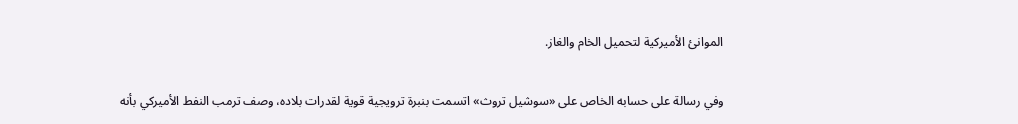الموانئ الأميركية لتحميل الخام والغاز.

وفي رسالة على حسابه الخاص على «سوشيل تروث» اتسمت بنبرة ترويجية قوية لقدرات بلاده، وصف ترمب النفط الأميركي بأنه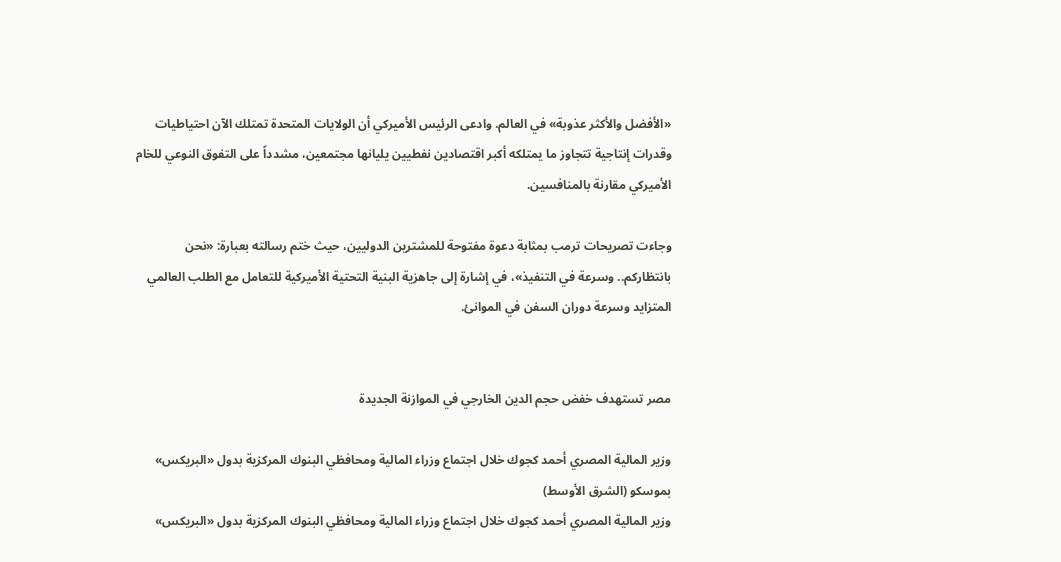«الأفضل والأكثر عذوبة» في العالم. وادعى الرئيس الأميركي أن الولايات المتحدة تمتلك الآن احتياطيات وقدرات إنتاجية تتجاوز ما يمتلكه أكبر اقتصادين نفطيين يليانها مجتمعين، مشدداً على التفوق النوعي للخام الأميركي مقارنة بالمنافسين.

وجاءت تصريحات ترمب بمثابة دعوة مفتوحة للمشترين الدوليين، حيث ختم رسالته بعبارة: «نحن بانتظاركم.. وسرعة في التنفيذ»، في إشارة إلى جاهزية البنية التحتية الأميركية للتعامل مع الطلب العالمي المتزايد وسرعة دوران السفن في الموانئ.


مصر تستهدف خفض حجم الدين الخارجي في الموازنة الجديدة

وزير المالية المصري أحمد كجوك خلال اجتماع وزراء المالية ومحافظي البنوك المركزية بدول «البريكس» بموسكو (الشرق الأوسط)
وزير المالية المصري أحمد كجوك خلال اجتماع وزراء المالية ومحافظي البنوك المركزية بدول «البريكس»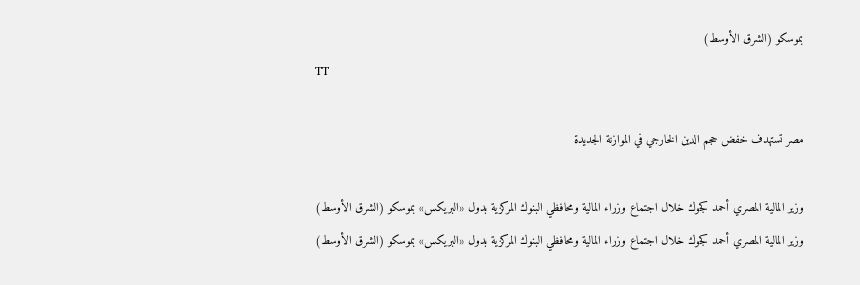بموسكو (الشرق الأوسط)
TT

مصر تستهدف خفض حجم الدين الخارجي في الموازنة الجديدة

وزير المالية المصري أحمد كجوك خلال اجتماع وزراء المالية ومحافظي البنوك المركزية بدول «البريكس» بموسكو (الشرق الأوسط)
وزير المالية المصري أحمد كجوك خلال اجتماع وزراء المالية ومحافظي البنوك المركزية بدول «البريكس» بموسكو (الشرق الأوسط)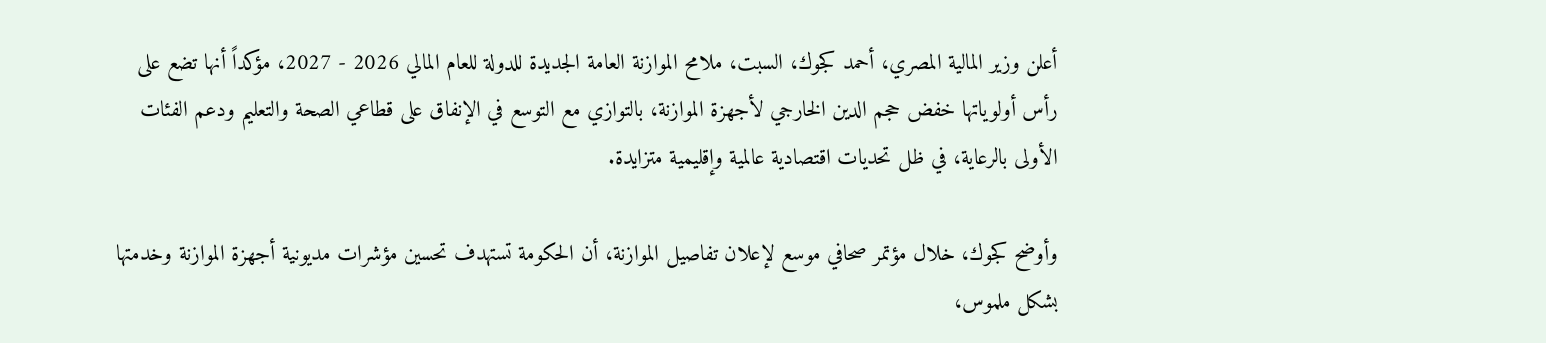أعلن وزير المالية المصري، أحمد كجوك، السبت، ملامح الموازنة العامة الجديدة للدولة للعام المالي 2026 - 2027، مؤكداً أنها تضع على رأس أولوياتها خفض حجم الدين الخارجي لأجهزة الموازنة، بالتوازي مع التوسع في الإنفاق على قطاعي الصحة والتعليم ودعم الفئات الأولى بالرعاية، في ظل تحديات اقتصادية عالمية وإقليمية متزايدة.

وأوضح كجوك، خلال مؤتمر صحافي موسع لإعلان تفاصيل الموازنة، أن الحكومة تستهدف تحسين مؤشرات مديونية أجهزة الموازنة وخدمتها بشكل ملموس،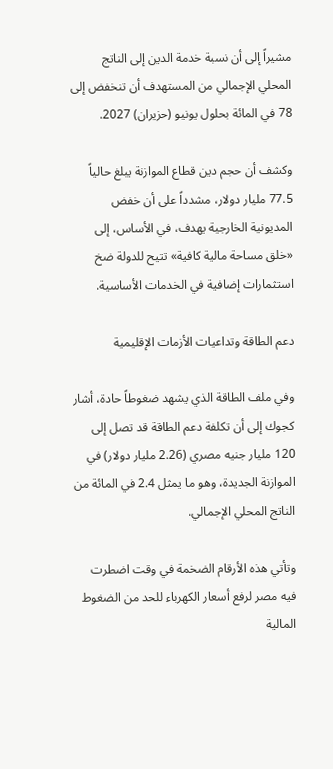مشيراً إلى أن نسبة خدمة الدين إلى الناتج المحلي الإجمالي من المستهدف أن تنخفض إلى 78 في المائة بحلول يونيو (حزيران) 2027.

وكشف أن حجم دين قطاع الموازنة يبلغ حالياً 77.5 مليار دولار، مشدداً على أن خفض المديونية الخارجية يهدف، في الأساس، إلى «خلق مساحة مالية كافية» تتيح للدولة ضخ استثمارات إضافية في الخدمات الأساسية.

دعم الطاقة وتداعيات الأزمات الإقليمية

وفي ملف الطاقة الذي يشهد ضغوطاً حادة، أشار كجوك إلى أن تكلفة دعم الطاقة قد تصل إلى 120 مليار جنيه مصري (2.26 مليار دولار) في الموازنة الجديدة، وهو ما يمثل 2.4 في المائة من الناتج المحلي الإجمالي.

وتأتي هذه الأرقام الضخمة في وقت اضطرت فيه مصر لرفع أسعار الكهرباء للحد من الضغوط المالية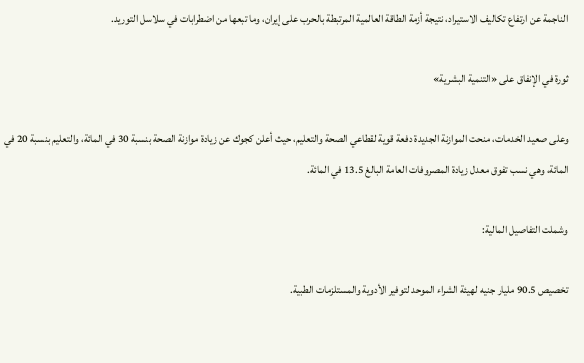الناجمة عن ارتفاع تكاليف الاستيراد، نتيجة أزمة الطاقة العالمية المرتبطة بالحرب على إيران، وما تبعها من اضطرابات في سلاسل التوريد.

ثورة في الإنفاق على «التنمية البشرية»

وعلى صعيد الخدمات، منحت الموازنة الجديدة دفعة قوية لقطاعي الصحة والتعليم، حيث أعلن كجوك عن زيادة موازنة الصحة بنسبة 30 في المائة، والتعليم بنسبة 20 في المائة، وهي نسب تفوق معدل زيادة المصروفات العامة البالغ 13.5 في المائة.

وشملت التفاصيل المالية:

تخصيص 90.5 مليار جنيه لهيئة الشراء الموحد لتوفير الأدوية والمستلزمات الطبية.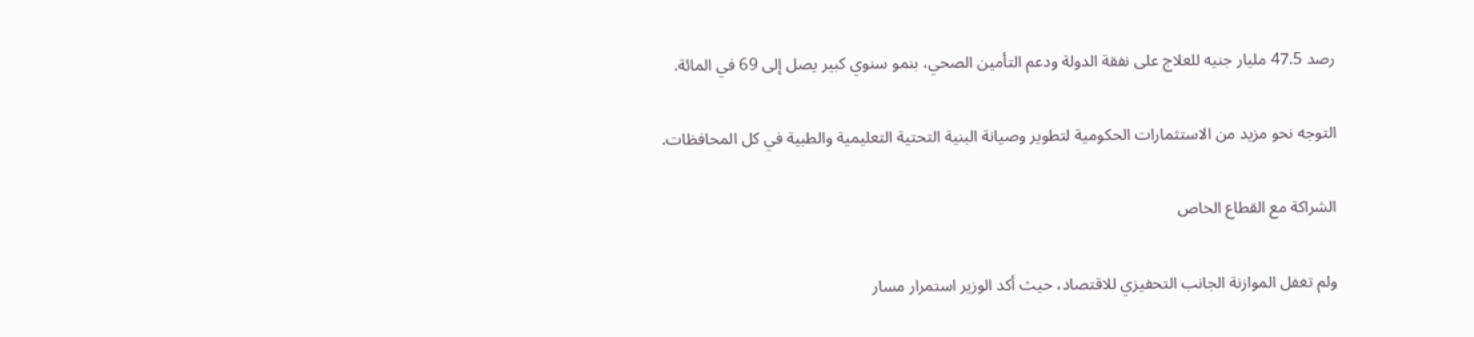رصد 47.5 مليار جنيه للعلاج على نفقة الدولة ودعم التأمين الصحي، بنمو سنوي كبير يصل إلى 69 في المائة.

التوجه نحو مزيد من الاستثمارات الحكومية لتطوير وصيانة البنية التحتية التعليمية والطبية في كل المحافظات.

الشراكة مع القطاع الخاص

ولم تغفل الموازنة الجانب التحفيزي للاقتصاد، حيث أكد الوزير استمرار مسار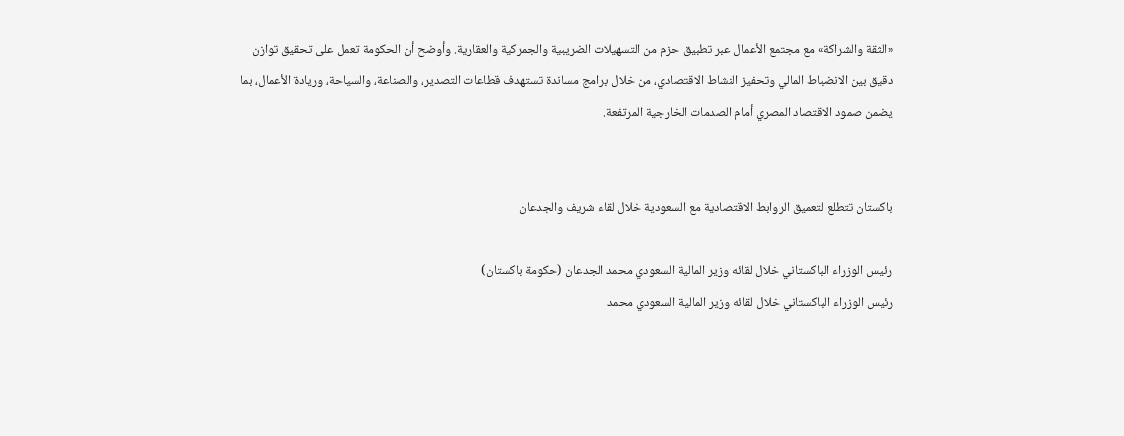«الثقة والشراكة» مع مجتمع الأعمال عبر تطبيق حزم من التسهيلات الضريبية والجمركية والعقارية. وأوضح أن الحكومة تعمل على تحقيق توازن دقيق بين الانضباط المالي وتحفيز النشاط الاقتصادي، من خلال برامج مساندة تستهدف قطاعات التصدير، والصناعة، والسياحة، وريادة الأعمال، بما يضمن صمود الاقتصاد المصري أمام الصدمات الخارجية المرتفعة.


باكستان تتطلع لتعميق الروابط الاقتصادية مع السعودية خلال لقاء شريف والجدعان

رئيس الوزراء الباكستاني خلال لقائه وزير المالية السعودي محمد الجدعان (حكومة باكستان)
رئيس الوزراء الباكستاني خلال لقائه وزير المالية السعودي محمد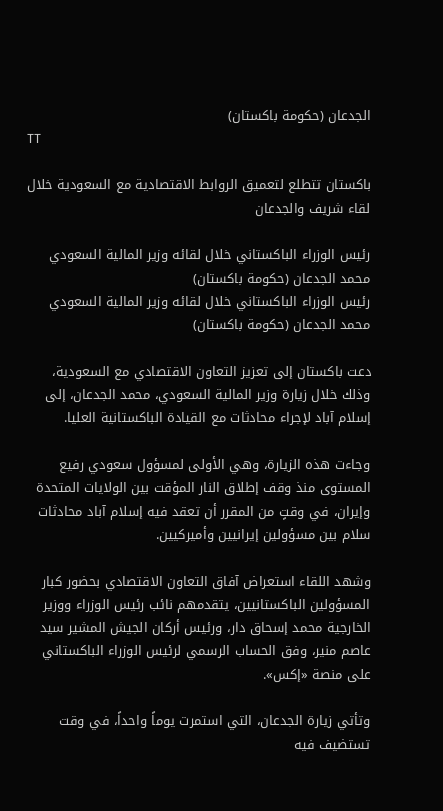الجدعان (حكومة باكستان)
TT

باكستان تتطلع لتعميق الروابط الاقتصادية مع السعودية خلال لقاء شريف والجدعان

رئيس الوزراء الباكستاني خلال لقائه وزير المالية السعودي محمد الجدعان (حكومة باكستان)
رئيس الوزراء الباكستاني خلال لقائه وزير المالية السعودي محمد الجدعان (حكومة باكستان)

دعت باكستان إلى تعزيز التعاون الاقتصادي مع السعودية، وذلك خلال زيارة وزير المالية السعودي، محمد الجدعان، إلى إسلام آباد لإجراء محادثات مع القيادة الباكستانية العليا.

وجاءت هذه الزيارة، وهي الأولى لمسؤول سعودي رفيع المستوى منذ وقف إطلاق النار المؤقت بين الولايات المتحدة وإيران، في وقتٍ من المقرر أن تعقد فيه إسلام آباد محادثات سلام بين مسؤولين إيرانيين وأميركيين.

وشهد اللقاء استعراض آفاق التعاون الاقتصادي بحضور كبار المسؤولين الباكستانيين، يتقدمهم نائب رئيس الوزراء ووزير الخارجية محمد إسحاق دار، ورئيس أركان الجيش المشير سيد عاصم منير، وفق الحساب الرسمي لرئيس الوزراء الباكستاني على منصة «إكس».

وتأتي زيارة الجدعان، التي استمرت يوماً واحداً، في وقت تستضيف فيه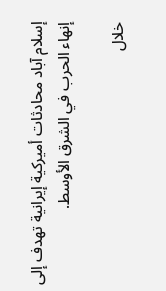إسلام آباد محادثات أميركية إيرانية تهدف إلى إنهاء الحرب في الشرق الأوسط.

خلال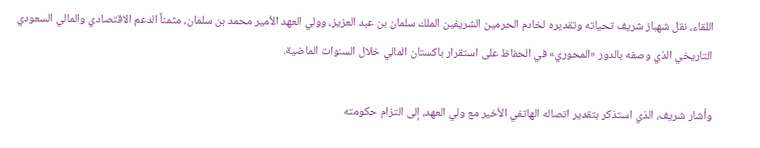اللقاء، نقل شهباز شريف تحياته وتقديره لخادم الحرمين الشريفين الملك سلمان بن عبد العزيز، وولي العهد الأمير محمد بن سلمان، مثمناً الدعم الاقتصادي والمالي السعودي التاريخي الذي وصفه بالدور «المحوري» في الحفاظ على استقرار باكستان المالي خلال السنوات الماضية.

وأشار شريف، الذي استذكر بتقدير اتصاله الهاتفي الأخير مع ولي العهد، إلى التزام حكومته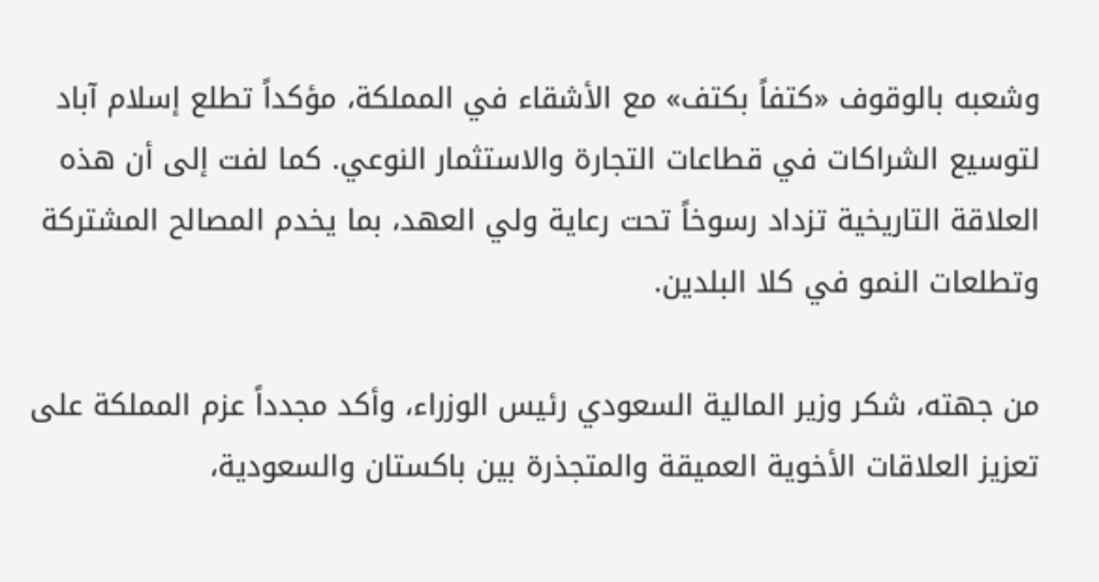وشعبه بالوقوف «كتفاً بكتف» مع الأشقاء في المملكة، مؤكداً تطلع إسلام آباد لتوسيع الشراكات في قطاعات التجارة والاستثمار النوعي. كما لفت إلى أن هذه العلاقة التاريخية تزداد رسوخاً تحت رعاية ولي العهد، بما يخدم المصالح المشتركة وتطلعات النمو في كلا البلدين.

من جهته، شكر وزير المالية السعودي رئيس الوزراء، وأكد مجدداً عزم المملكة على تعزيز العلاقات الأخوية العميقة والمتجذرة بين باكستان والسعودية،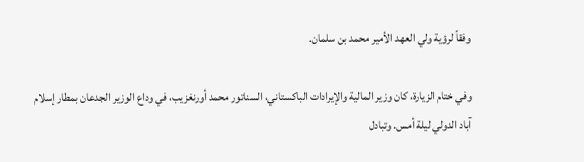وفقاً لرؤية ولي العهد الأمير محمد بن سلمان.

وفي ختام الزيارة، كان وزير المالية والإيرادات الباكستاني، السناتور محمد أورنغزيب، في وداع الوزير الجدعان بمطار إسلام آباد الدولي ليلة أمس. وتبادل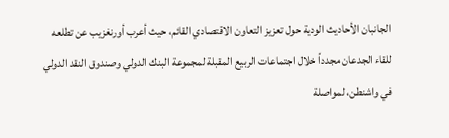الجانبان الأحاديث الودية حول تعزيز التعاون الاقتصادي القائم، حيث أعرب أورنغزيب عن تطلعه للقاء الجدعان مجدداً خلال اجتماعات الربيع المقبلة لمجموعة البنك الدولي وصندوق النقد الدولي في واشنطن، لمواصلة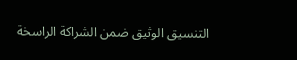التنسيق الوثيق ضمن الشراكة الراسخة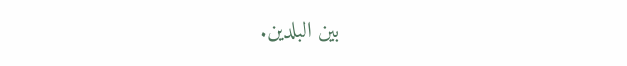بين البلدين.